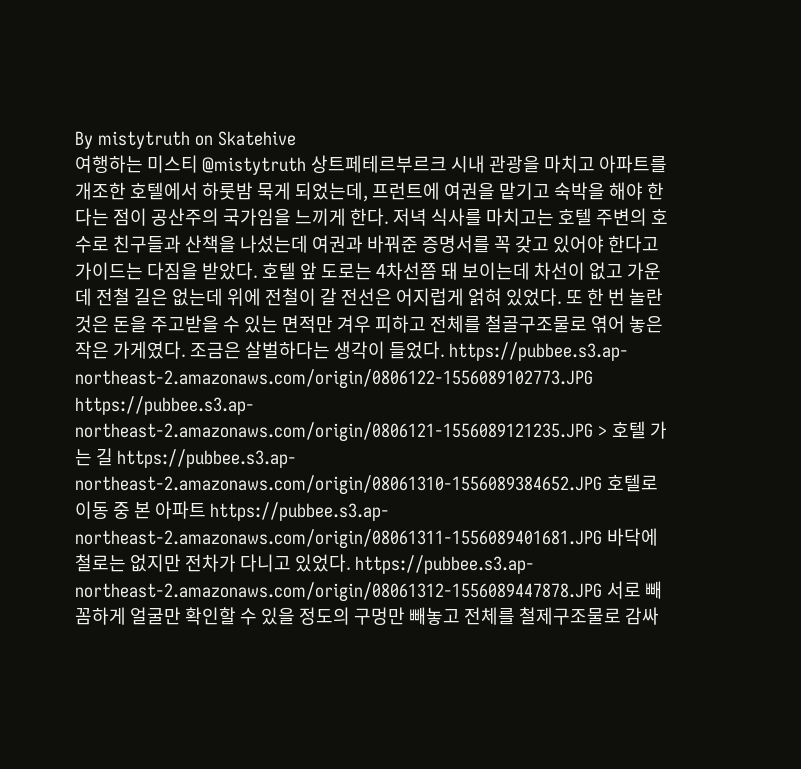By mistytruth on Skatehive
여행하는 미스티 @mistytruth 상트페테르부르크 시내 관광을 마치고 아파트를 개조한 호텔에서 하룻밤 묵게 되었는데, 프런트에 여권을 맡기고 숙박을 해야 한다는 점이 공산주의 국가임을 느끼게 한다. 저녁 식사를 마치고는 호텔 주변의 호수로 친구들과 산책을 나섰는데 여권과 바꿔준 증명서를 꼭 갖고 있어야 한다고 가이드는 다짐을 받았다. 호텔 앞 도로는 4차선쯤 돼 보이는데 차선이 없고 가운데 전철 길은 없는데 위에 전철이 갈 전선은 어지럽게 얽혀 있었다. 또 한 번 놀란 것은 돈을 주고받을 수 있는 면적만 겨우 피하고 전체를 철골구조물로 엮어 놓은 작은 가게였다. 조금은 살벌하다는 생각이 들었다. https://pubbee.s3.ap-northeast-2.amazonaws.com/origin/0806122-1556089102773.JPG https://pubbee.s3.ap-northeast-2.amazonaws.com/origin/0806121-1556089121235.JPG > 호텔 가는 길 https://pubbee.s3.ap-northeast-2.amazonaws.com/origin/08061310-1556089384652.JPG 호텔로 이동 중 본 아파트 https://pubbee.s3.ap-northeast-2.amazonaws.com/origin/08061311-1556089401681.JPG 바닥에 철로는 없지만 전차가 다니고 있었다. https://pubbee.s3.ap-northeast-2.amazonaws.com/origin/08061312-1556089447878.JPG 서로 빼꼼하게 얼굴만 확인할 수 있을 정도의 구멍만 빼놓고 전체를 철제구조물로 감싸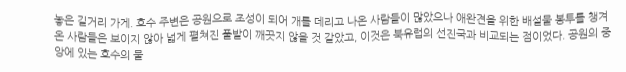놓은 길거리 가게. 호수 주변은 공원으로 조성이 되어 개를 데리고 나온 사람들이 많았으나 애완견을 위한 배설물 봉투를 챙겨온 사람들은 보이지 않아 넓게 펼쳐진 풀밭이 깨끗지 않을 것 같았고, 이것은 북유럽의 선진국과 비교되는 점이었다. 공원의 중앙에 있는 호수의 물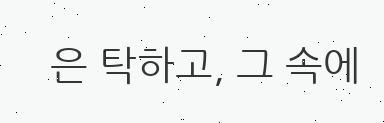은 탁하고, 그 속에